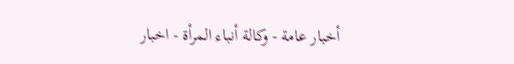أخبار عامة - وكالة أنباء المرأة - اخبار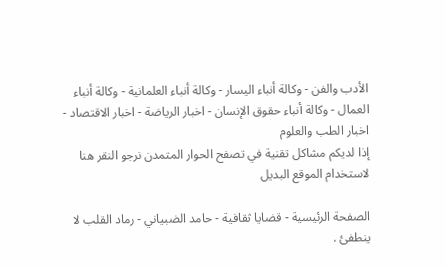الأدب والفن - وكالة أنباء اليسار - وكالة أنباء العلمانية - وكالة أنباء العمال - وكالة أنباء حقوق الإنسان - اخبار الرياضة - اخبار الاقتصاد - اخبار الطب والعلوم
إذا لديكم مشاكل تقنية في تصفح الحوار المتمدن نرجو النقر هنا لاستخدام الموقع البديل

الصفحة الرئيسية - قضايا ثقافية - حامد الضبياني - رماد القلب لا ينطفئ .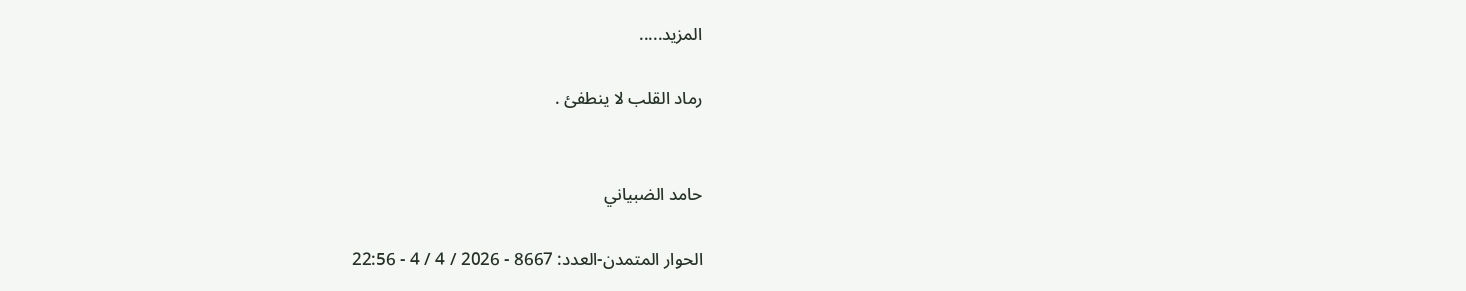المزيد.....

رماد القلب لا ينطفئ .


حامد الضبياني

الحوار المتمدن-العدد: 8667 - 2026 / 4 / 4 - 22:56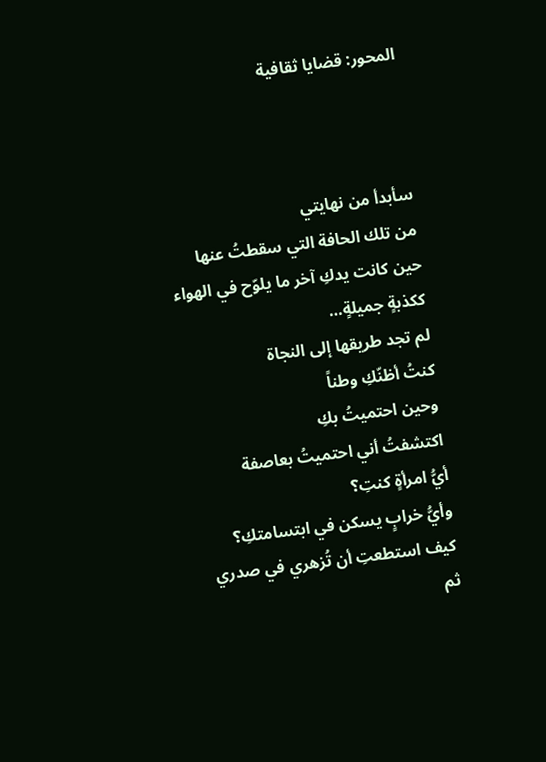المحور: قضايا ثقافية



سأبدأ من نهايتي
من تلك الحافة التي سقطتُ عنها
حين كانت يدكِ آخر ما يلوّح في الهواء
ككذبةٍ جميلةٍ…
لم تجد طريقها إلى النجاة
كنتُ أظنّكِ وطناً
وحين احتميتُ بكِ
اكتشفتُ أني احتميتُ بعاصفة
أيُّ امرأةٍ كنتِ؟
وأيُّ خرابٍ يسكن في ابتسامتكِ؟
كيف استطعتِ أن تُزهري في صدري
ثم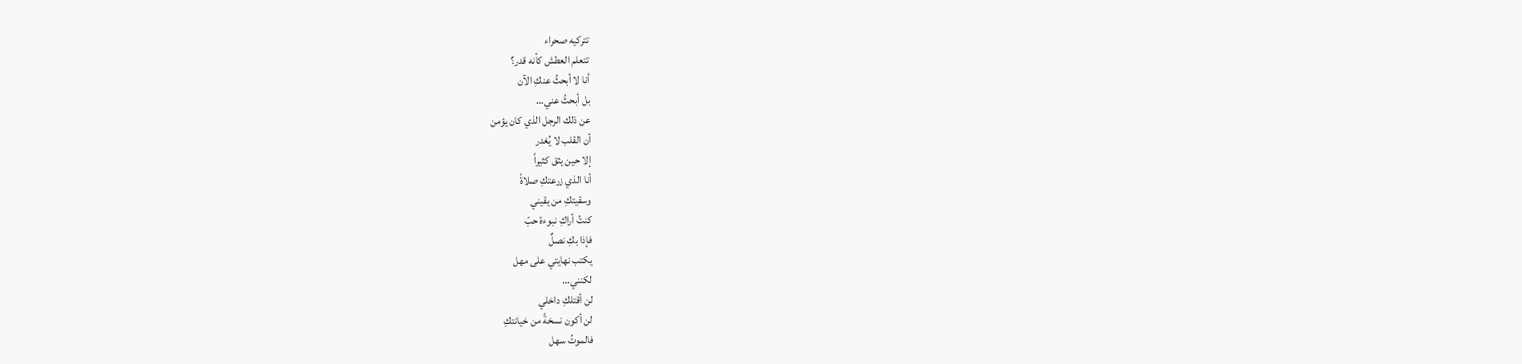تتركيه صحراء
تتعلم العطش كأنه قدر؟
أنا لا أبحثُ عنكِ الآن
بل أبحثُ عني…
عن ذلك الرجل الذي كان يؤمن
أن القلب لا يُغدر
إلا حين يثق كثيراً
أنا الذي زرعتكِ صلاةً
وسقيتكِ من يقيني
كنتُ أراكِ نبوءة حبّ
فإذا بكِ نصلٌ
يكتب نهايتي على مهل
لكنني…
لن أقتلكِ داخلي
لن أكون نسخةً من خيانتكِ
فالموتُ سهل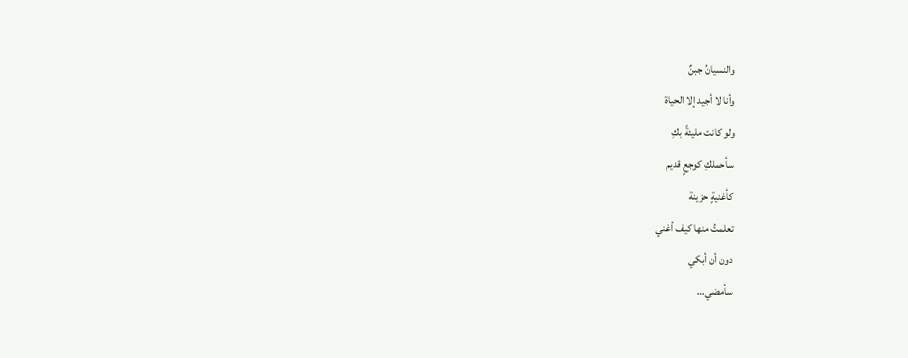والنسيانُ جبنٌ
وأنا لا أجيد إلا الحياة
ولو كانت مليئةً بكِ
سأحملكِ كوجعٍ قديم
كأغنيةٍ حزينة
تعلمتُ منها كيف أغني
دون أن أبكي
سأمضي…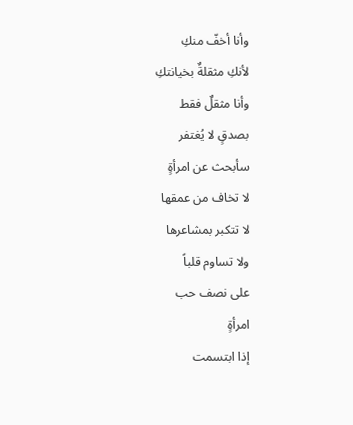وأنا أخفّ منكِ
لأنكِ مثقلةٌ بخيانتكِ
وأنا مثقلٌ فقط
بصدقٍ لا يُغتفر
سأبحث عن امرأةٍ
لا تخاف من عمقها
لا تتكبر بمشاعرها
ولا تساوم قلباً
على نصف حب
امرأةٍ
إذا ابتسمت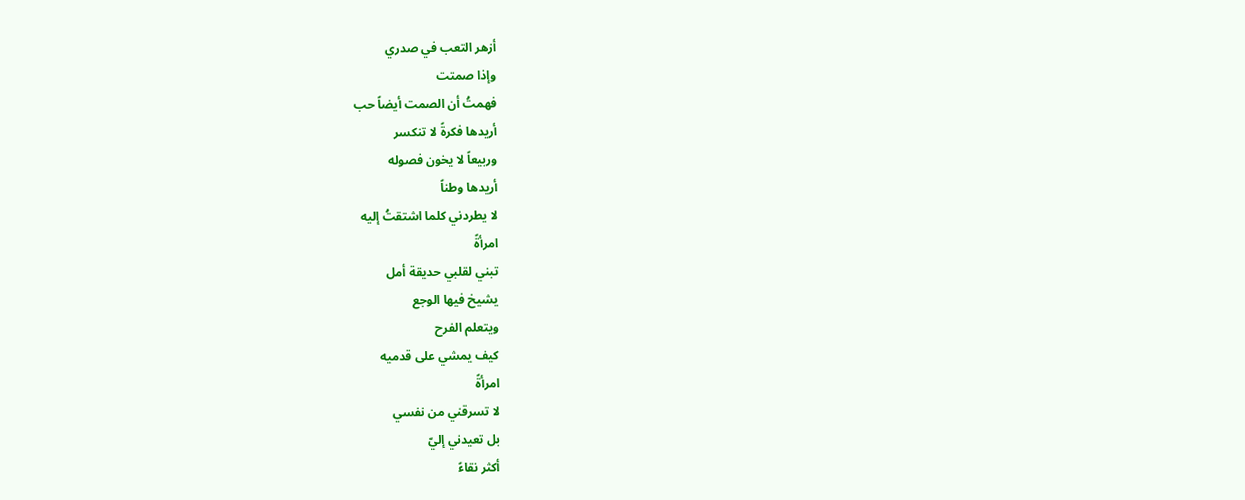أزهر التعب في صدري
وإذا صمتت
فهمتُ أن الصمت أيضاً حب
أريدها فكرةً لا تنكسر
وربيعاً لا يخون فصوله
أريدها وطناً
لا يطردني كلما اشتقتُ إليه
امرأةً
تبني لقلبي حديقة أمل
يشيخ فيها الوجع
ويتعلم الفرح
كيف يمشي على قدميه
امرأةً
لا تسرقني من نفسي
بل تعيدني إليّ
أكثر نقاءً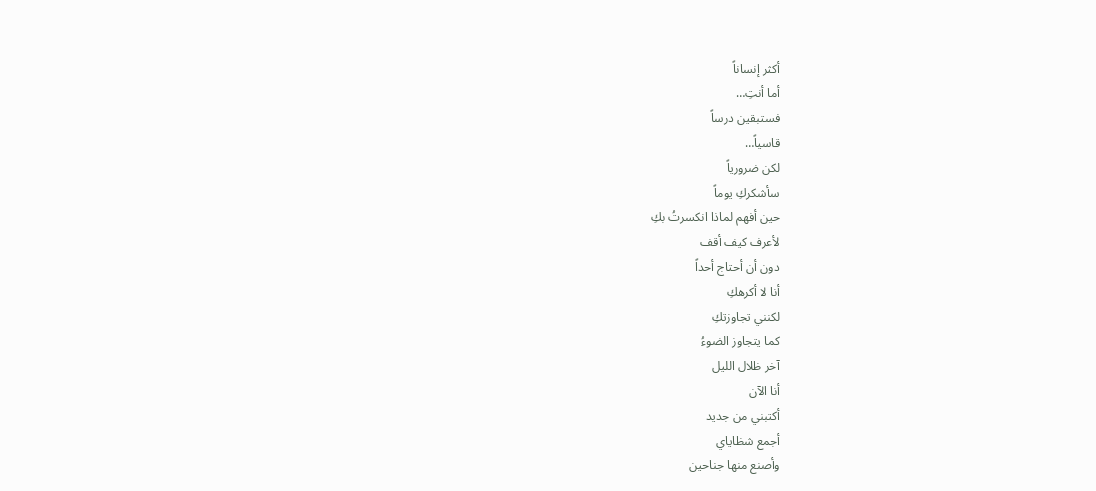أكثر إنساناً
أما أنتِ…
فستبقين درساً
قاسياً…
لكن ضرورياً
سأشكركِ يوماً
حين أفهم لماذا انكسرتُ بكِ
لأعرف كيف أقف
دون أن أحتاج أحداً
أنا لا أكرهكِ
لكنني تجاوزتكِ
كما يتجاوز الضوءُ
آخر ظلال الليل
أنا الآن
أكتبني من جديد
أجمع شظاياي
وأصنع منها جناحين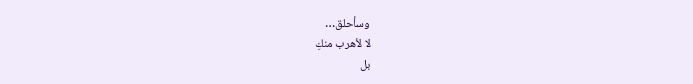وسأحلق…
لا لأهرب منكِ
بل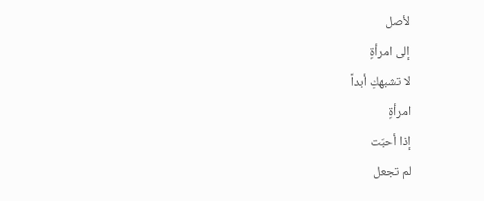لأصل
إلى امرأةٍ
لا تشبهكِ أبداً
امرأةٍ
إذا أحبّت
لم تجعل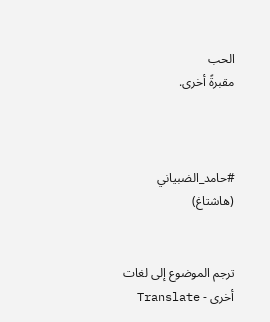الحب
مقبرةً أخرى.



#حامد_الضبياني (هاشتاغ)


ترجم الموضوع إلى لغات أخرى - Translate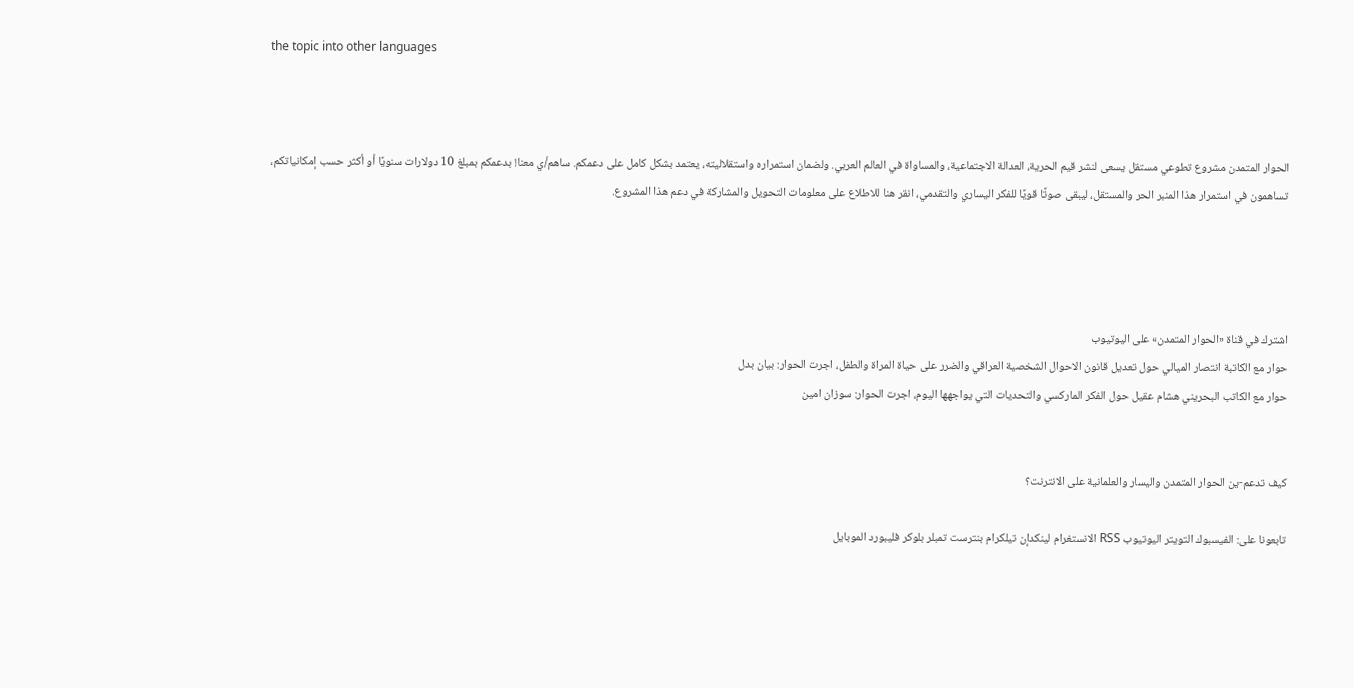the topic into other languages



الحوار المتمدن مشروع تطوعي مستقل يسعى لنشر قيم الحرية، العدالة الاجتماعية، والمساواة في العالم العربي. ولضمان استمراره واستقلاليته، يعتمد بشكل كامل على دعمكم. ساهم/ي معنا! بدعمكم بمبلغ 10 دولارات سنويًا أو أكثر حسب إمكانياتكم، تساهمون في استمرار هذا المنبر الحر والمستقل، ليبقى صوتًا قويًا للفكر اليساري والتقدمي، انقر هنا للاطلاع على معلومات التحويل والمشاركة في دعم هذا المشروع.




اشترك في قناة «الحوار المتمدن» على اليوتيوب
حوار مع الكاتبة انتصار الميالي حول تعديل قانون الاحوال الشخصية العراقي والضرر على حياة المراة والطفل، اجرت الحوار: بيان بدل
حوار مع الكاتب البحريني هشام عقيل حول الفكر الماركسي والتحديات التي يواجهها اليوم، اجرت الحوار: سوزان امين


كيف تدعم-ين الحوار المتمدن واليسار والعلمانية على الانترنت؟

تابعونا على: الفيسبوك التويتر اليوتيوب RSS الانستغرام لينكدإن تيلكرام بنترست تمبلر بلوكر فليبورد الموبايل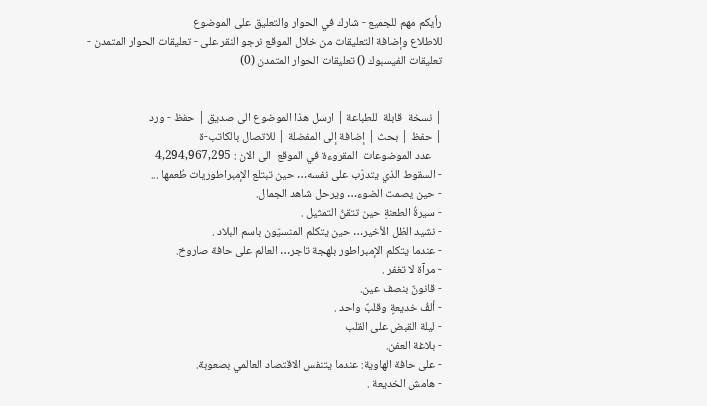رأيكم مهم للجميع - شارك في الحوار والتعليق على الموضوع
للاطلاع وإضافة التعليقات من خلال الموقع نرجو النقر على - تعليقات الحوار المتمدن -
تعليقات الفيسبوك () تعليقات الحوار المتمدن (0)


| نسخة  قابلة  للطباعة | ارسل هذا الموضوع الى صديق | حفظ - ورد
| حفظ | بحث | إضافة إلى المفضلة | للاتصال بالكاتب-ة
    عدد الموضوعات  المقروءة في الموقع  الى الان : 4,294,967,295
- السقوط الذي يتدرّب على نفسه… حين تبتلع الإمبراطوريات طُعمها ...
- حين يصمت الضوء… ويرحل شاهد الجمال.
- سيرةُ الطعنةِ حين تتقنُ التمثيل .
- نشيد الظل الأخير… حين يتكلم المنسيّون باسم البلاد .
- عندما يتكلم الإمبراطور بلهجة تاجر… العالم على حافة صاروخ.
- مرآة لا تغفر .
- قانونٌ بنصف عين.
- ألفُ خديعةٍ وقلبٌ واحد .
- ليلة القبض على القلب
- بلاغة العفن.
- على حافة الهاوية: عندما يتنفس الاقتصاد العالمي بصعوبة.
- هامش الخديعة .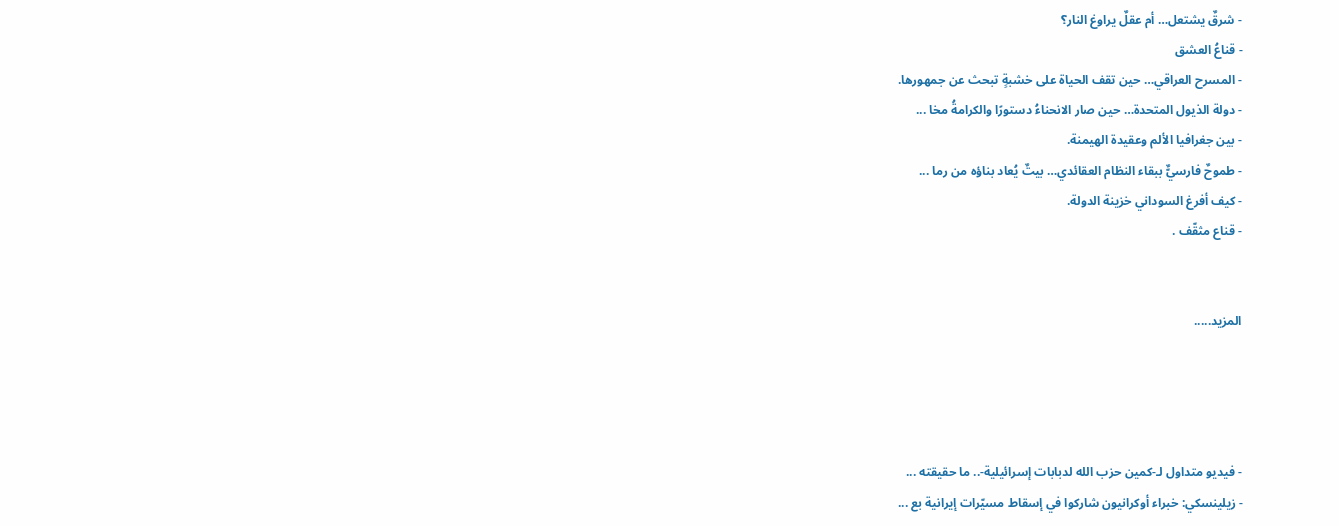- شرقٌ يشتعل… أم عقلٌ يراوغ النار؟
- قناعُ العشق
- المسرح العراقي… حين تقف الحياة على خشبةٍ تبحث عن جمهورها.
- دولة الذيول المتحدة… حين صار الانحناءُ دستورًا والكرامةُ مخا ...
- بين جغرافيا الألم وعقيدة الهيمنة.
- طموحٌ فارسيٌّ ببقاء النظام العقائدي… بيتٌ يُعاد بناؤه من رما ...
- كيف أفرغ السوداني خزينة الدولة.
- قناع مثقّف .


المزيد.....




- فيديو متداول لـ-كمين حزب الله لدبابات إسرائيلية-.. ما حقيقته ...
- زيلينسكي: خبراء أوكرانيون شاركوا في إسقاط مسيّرات إيرانية بع ...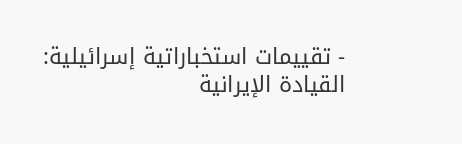- تقييمات استخباراتية إسرائيلية: القيادة الإيرانية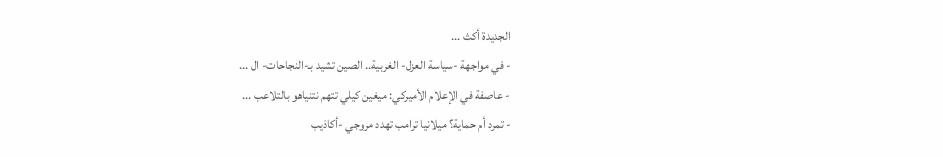الجديدة أكث ...
- في مواجهة -سياسة العزل- الغربية.. الصين تشيد بـ-النجاحات- ال ...
- عاصفة في الإعلام الأميركي: ميغين كيلي تتهم نتنياهو بالتلاعب ...
- تمرد أم حماية؟ ميلانيا ترامب تهدد مروجي -أكاذيب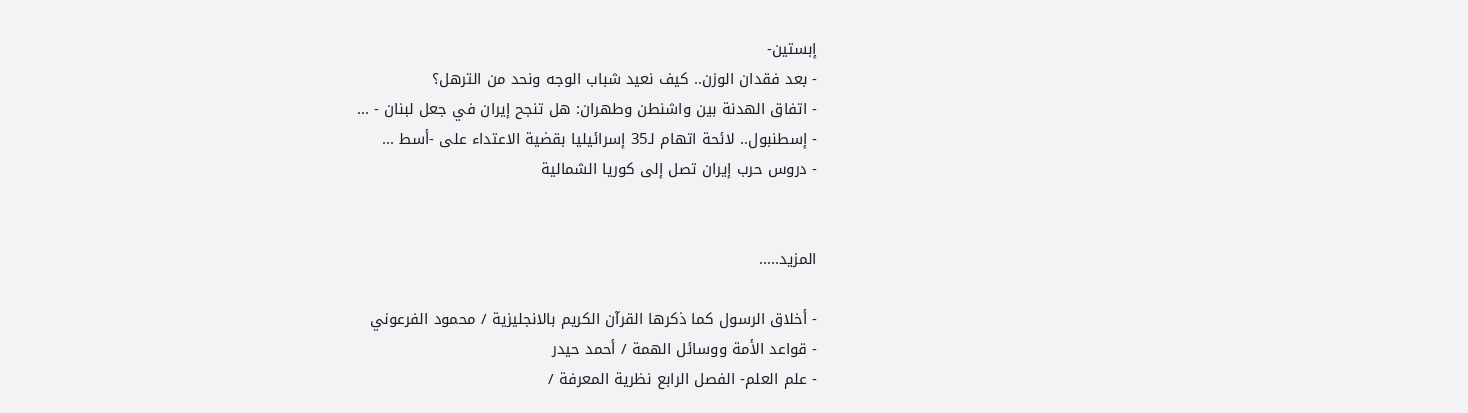إبستين-
- بعد فقدان الوزن.. كيف نعيد شباب الوجه ونحد من الترهل؟
- اتفاق الهدنة بين واشنطن وطهران: هل تنجح إيران في جعل لبنان - ...
- إسطنبول.. لائحة اتهام لـ35 إسرائيليا بقضية الاعتداء على -أسط ...
- دروس حرب إيران تصل إلى كوريا الشمالية


المزيد.....

- أخلاق الرسول كما ذكرها القرآن الكريم بالانجليزية / محمود الفرعوني
- قواعد الأمة ووسائل الهمة / أحمد حيدر
- علم العلم- الفصل الرابع نظرية المعرفة /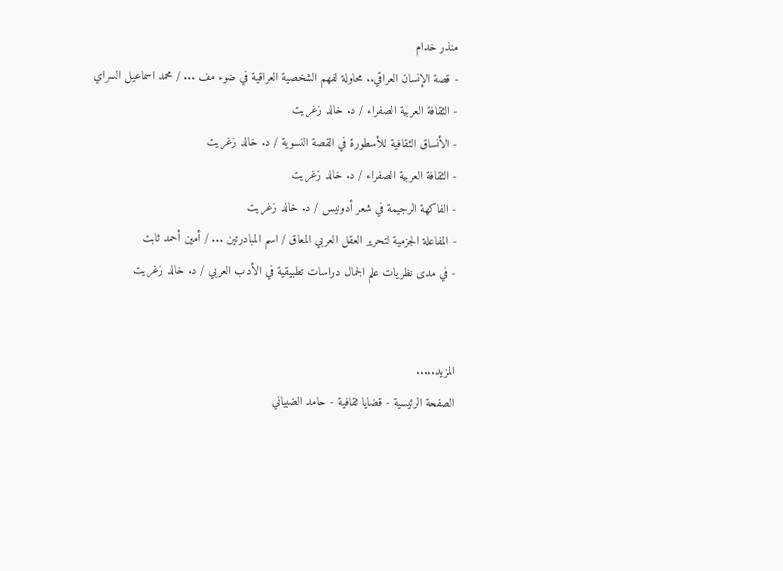منذر خدام
- قصة الإنسان العراقي.. محاولة لفهم الشخصية العراقية في ضوء مف ... / محمد اسماعيل السراي
- الثقافة العربية الصفراء / د. خالد زغريت
- الأنساق الثقافية للأسطورة في القصة النسوية / د. خالد زغريت
- الثقافة العربية الصفراء / د. خالد زغريت
- الفاكهة الرجيمة في شعر أدونيس / د. خالد زغريت
- المفاعلة الجزمية لتحرير العقل العربي المعاق / اسم المبادرتين ... / أمين أحمد ثابت
- في مدى نظريات علم الجمال دراسات تطبيقية في الأدب العربي / د. خالد زغريت


المزيد.....
الصفحة الرئيسية - قضايا ثقافية - حامد الضبياني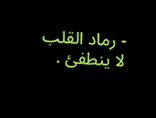- رماد القلب لا ينطفئ .